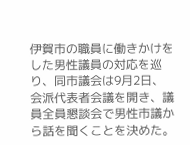伊賀市の職員に働きかけをした男性議員の対応を巡り、同市議会は9月2日、会派代表者会議を開き、議員全員懇談会で男性市議から話を聞くことを決めた。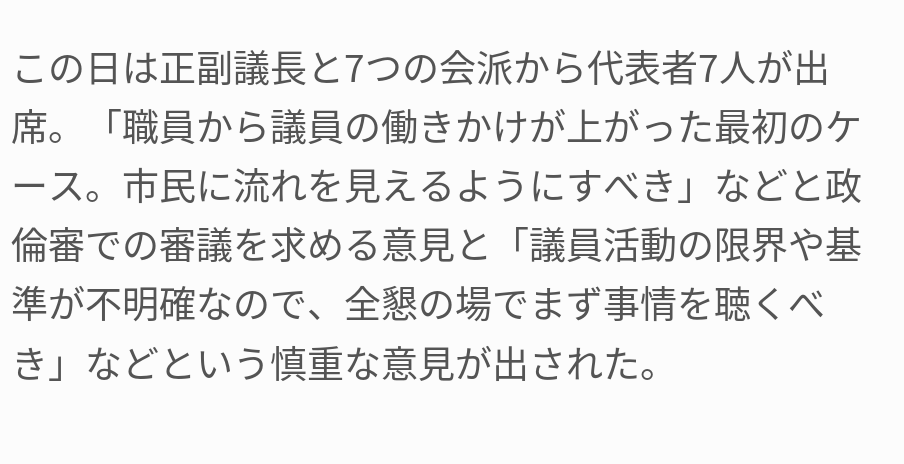この日は正副議長と7つの会派から代表者7人が出席。「職員から議員の働きかけが上がった最初のケース。市民に流れを見えるようにすべき」などと政倫審での審議を求める意見と「議員活動の限界や基準が不明確なので、全懇の場でまず事情を聴くべき」などという慎重な意見が出された。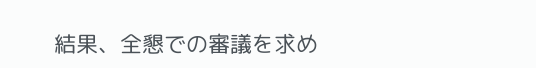結果、全懇での審議を求め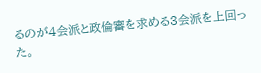るのが4会派と政倫審を求める3会派を上回った。